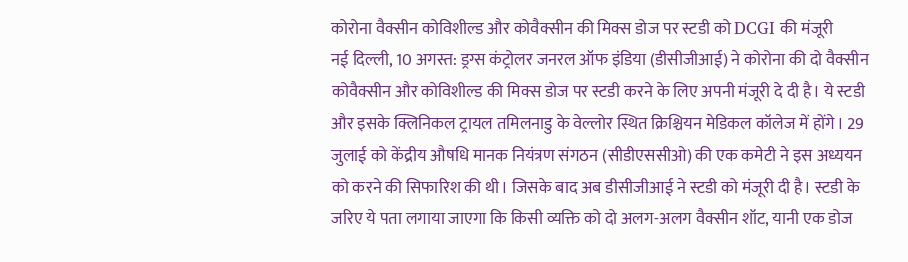कोरोना वैक्सीन कोविशील्ड और कोवैक्सीन की मिक्स डोज पर स्टडी को DCGI की मंजूरी
नई दिल्ली, 10 अगस्त: ड्रग्स कंट्रोलर जनरल ऑफ इंडिया (डीसीजीआई) ने कोरोना की दो वैक्सीन कोवैक्सीन और कोविशील्ड की मिक्स डोज पर स्टडी करने के लिए अपनी मंजूरी दे दी है। ये स्टडी और इसके क्लिनिकल ट्रायल तमिलनाडु के वेल्लोर स्थित क्रिश्चियन मेडिकल कॉलेज में होंगे। 29 जुलाई को केंद्रीय औषधि मानक नियंत्रण संगठन (सीडीएससीओ) की एक कमेटी ने इस अध्ययन को करने की सिफारिश की थी। जिसके बाद अब डीसीजीआई ने स्टडी को मंजूरी दी है। स्टडी के जरिए ये पता लगाया जाएगा कि किसी व्यक्ति को दो अलग-अलग वैक्सीन शॉट, यानी एक डोज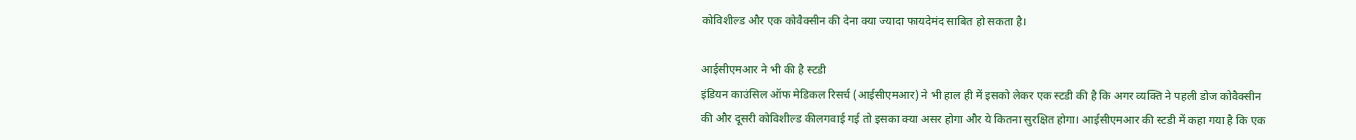कोविशील्ड और एक कोवैक्सीन की देना क्या ज्यादा फायदेमंद साबित हो सकता है।

आईसीएमआर ने भी की है स्टडी
इंडियन काउंसिल ऑफ मेडिकल रिसर्च (आईसीएमआर) ने भी हाल ही में इसको लेकर एक स्टडी की है कि अगर व्यक्ति ने पहली डोज कोवैक्सीन की और दूसरी कोविशील्ड कीलगवाई गई तो इसका क्या असर होगा और ये कितना सुरक्षित होगा। आईसीएमआर की स्टडी में कहा गया है कि एक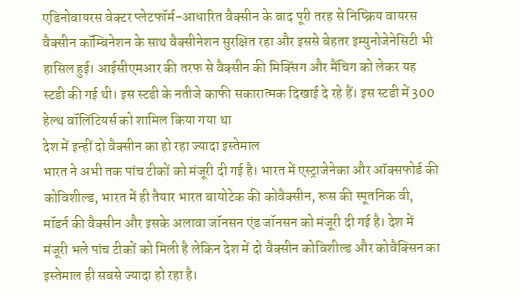एडिनोवायरस वेक्टर प्लेटफॉर्म-आधारित वैक्सीन के बाद पूरी तरह से निष्क्रिय वायरस वैक्सीन कॉम्बिनेशन के साथ वैक्सीनेशन सुरक्षित रहा और इससे बेहतर इम्युनोजेनेसिटी भी हासिल हुई। आईसीएमआर की तरफ से वैक्सीन की मिक्सिंग और मैंचिग को लेकर यह स्टडी की गई थी। इस स्टडी के नतीजे काफी सकारात्मक दिखाई दे रहे हैं। इस स्टडी में 300 हेल्थ वॉलिंटियर्स को शामिल किया गया था
देश में इन्हीं दो वैक्सीन का हो रहा ज्यादा इस्तेमाल
भारत ने अभी तक पांच टीकों को मंजूरी दी गई है। भारत में एस्ट्राजेनेका और ऑक्सफोर्ड की कोविशील्ड, भारत में ही तैयार भारत बायोटेक की कोवैक्सीन, रूस की स्पूतनिक वी, मॉडर्न की वैक्सीन और इसके अलावा जॉनसन एंड जॉनसन को मंजूरी दी गई है। देश में मंजूरी भले पांच टीकों को मिली है लेकिन देश में दो वैक्सीन कोविशील्ड और कोवैक्सिन का इस्तेमाल ही सबसे ज्यादा हो रहा है।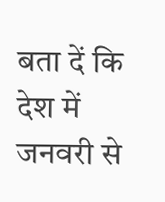बता दें कि देश में जनवरी से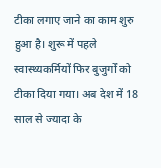टीका लगाए जाने का काम शुरु हुआ है। शुरू में पहले स्वास्थ्यकर्मियों फिर बुजुर्गों को टीका दिया गया। अब देश में 18 साल से ज्यादा के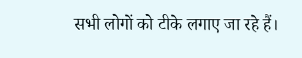सभी लोगों को टीके लगाए जा रहे हैं।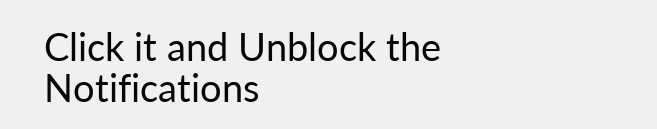Click it and Unblock the Notifications